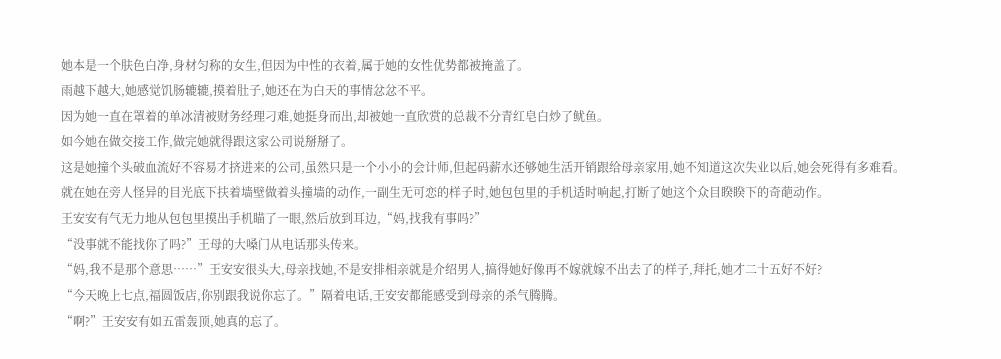她本是一个肤色白净,身材匀称的女生,但因为中性的衣着,属于她的女性优势都被掩盖了。
雨越下越大,她感觉饥肠辘辘,摸着肚子,她还在为白天的事情忿忿不平。
因为她一直在罩着的单冰清被财务经理刁难,她挺身而出,却被她一直欣赏的总裁不分青红皂白炒了鱿鱼。
如今她在做交接工作,做完她就得跟这家公司说掰掰了。
这是她撞个头破血流好不容易才挤进来的公司,虽然只是一个小小的会计师,但起码薪水还够她生活开销跟给母亲家用,她不知道这次失业以后,她会死得有多难看。
就在她在旁人怪异的目光底下扶着墙壁做着头撞墙的动作,一副生无可恋的样子时,她包包里的手机适时响起,打断了她这个众目睽睽下的奇葩动作。
王安安有气无力地从包包里摸出手机瞄了一眼,然后放到耳边,“妈,找我有事吗?”
“没事就不能找你了吗?”王母的大嗓门从电话那头传来。
“妈,我不是那个意思……”王安安很头大,母亲找她,不是安排相亲就是介绍男人,搞得她好像再不嫁就嫁不出去了的样子,拜托,她才二十五好不好?
“今天晚上七点,福圆饭店,你别跟我说你忘了。”隔着电话,王安安都能感受到母亲的杀气腾腾。
“啊?”王安安有如五雷轰顶,她真的忘了。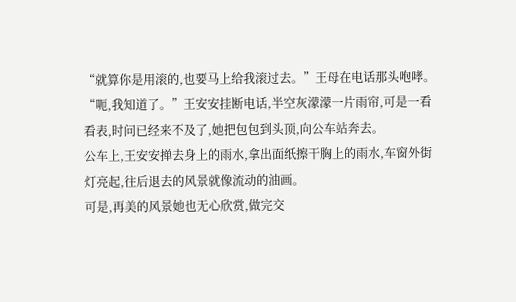“就算你是用滚的,也要马上给我滚过去。”王母在电话那头咆哮。
“呃,我知道了。”王安安挂断电话,半空灰濛濛一片雨帘,可是一看看表,时问已经来不及了,她把包包到头顶,向公车站奔去。
公车上,王安安掸去身上的雨水,拿出面纸擦干胸上的雨水,车窗外街灯亮起,往后退去的风景就像流动的油画。
可是,再美的风景她也无心欣赏,做完交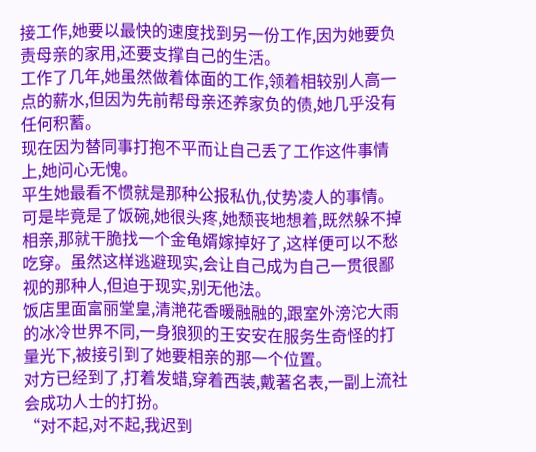接工作,她要以最快的速度找到另一份工作,因为她要负责母亲的家用,还要支撑自己的生活。
工作了几年,她虽然做着体面的工作,领着相较别人高一点的薪水,但因为先前帮母亲还养家负的债,她几乎没有任何积蓄。
现在因为替同事打抱不平而让自己丢了工作这件事情上,她问心无愧。
平生她最看不惯就是那种公报私仇,仗势凌人的事情。
可是毕竟是了饭碗,她很头疼,她颓丧地想着,既然躲不掉相亲,那就干脆找一个金龟婿嫁掉好了,这样便可以不愁吃穿。虽然这样逃避现实,会让自己成为自己一贯很鄙视的那种人,但迫于现实,别无他法。
饭店里面富丽堂皇,清滟花香暖融融的,跟室外滂沱大雨的冰冷世界不同,一身狼狈的王安安在服务生奇怪的打量光下,被接引到了她要相亲的那一个位置。
对方已经到了,打着发蜡,穿着西装,戴著名表,一副上流社会成功人士的打扮。
“对不起,对不起,我迟到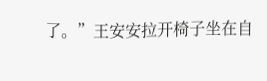了。”王安安拉开椅子坐在自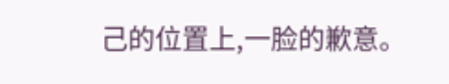己的位置上,一脸的歉意。